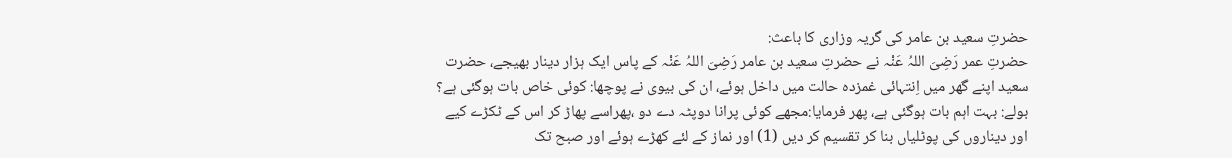حضرتِ سعید بن عامر کی گریہ وزاری کا باعث:
حضرتِ عمر رَضِیَ اللہُ عَنْہ نے حضرتِ سعید بن عامر رَضِیَ اللہُ عَنْہ کے پاس ایک ہزار دینار بھیجے، حضرت سعید اپنے گھر میں اِنتہائی غمزدہ حالت میں داخل ہوئے، ان کی بیوی نے پوچھا: کوئی خاص بات ہوگئی ہے؟ بولے: بہت اہم بات ہوگئی ہے، پھر فرمایا:مجھے کوئی پرانا دوپٹہ دے دو ،پھراسے پھاڑ کر اس کے ٹکڑے کیے اور دیناروں کی پوٹلیاں بنا کر تقسیم کر دیں (1) اور نماز کے لئے کھڑے ہوئے اور صبح تک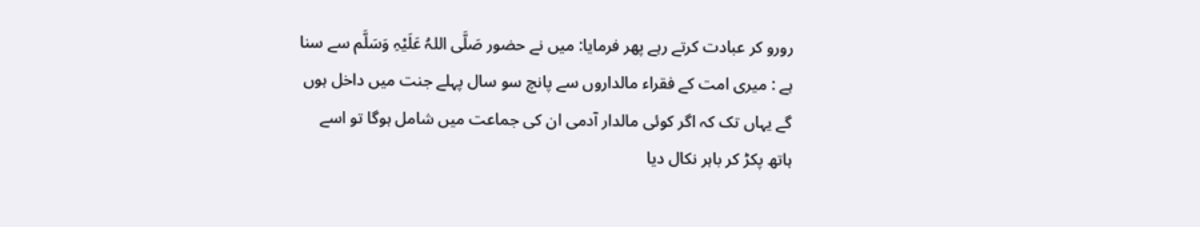رورو کر عبادت کرتے رہے پھر فرمایا: میں نے حضور صَلَّی اللہُ عَلَیْہِ وَسَلَّم سے سنا ہے : میری امت کے فقراء مالداروں سے پانچ سو سال پہلے جنت میں داخل ہوں گے یہاں تک کہ اگر کوئی مالدار آدمی ان کی جماعت میں شامل ہوگا تو اسے ہاتھ پکڑ کر باہر نکال دیا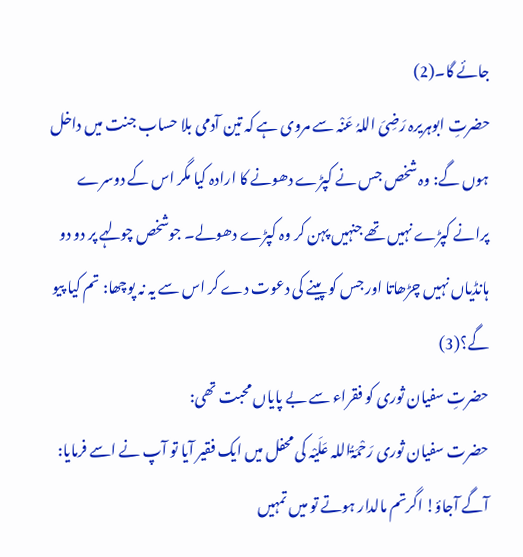جائے گا۔(2)
حضرتِ ابوہریرہ رَضِیَ اللہُ عَنْہ سے مروی ہے کہ تین آدمی بلا حساب جنت میں داخل ہوں گے: وہ شخص جس نے کپڑے دھونے کا ارادہ کیا مگر اس کے دوسرے پرانے کپڑے نہیں تھے جنہیں پہن کر وہ کپڑے دھولے۔ جوشخص چولہے پر دو دو ہانڈیاں نہیں چڑھاتا اور جس کو پینے کی دعوت دے کر اس سے یہ نہ پوچھا: تم کیا پیو گے؟(3)
حضرتِ سفیان ثوری کو فقراء سے بے پایاں محبت تھی:
حضرت سفیان ثوری رَحْمَۃُاللہ عَلَیْہ کی محفل میں ایک فقیر آیا تو آپ نے اسے فرمایا: آگے آجاؤ! اگرتم مالدار ہوتے تو میں تمہیں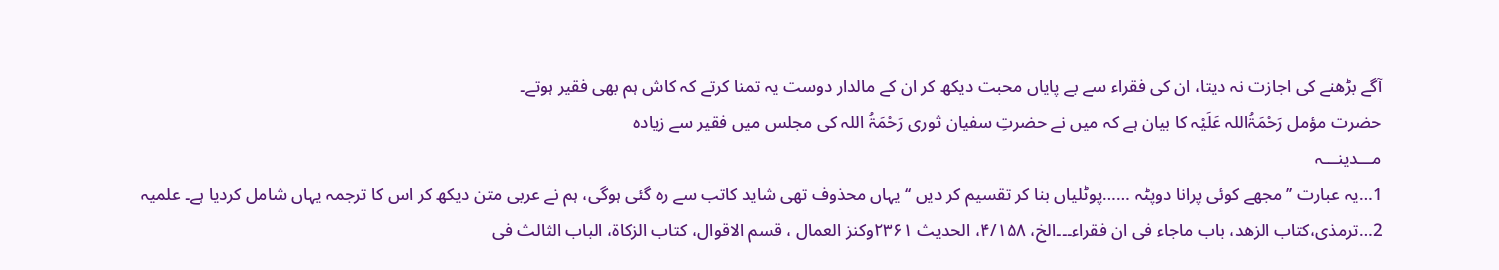آگے بڑھنے کی اجازت نہ دیتا، ان کی فقراء سے بے پایاں محبت دیکھ کر ان کے مالدار دوست یہ تمنا کرتے کہ کاش ہم بھی فقیر ہوتے۔
حضرت مؤمل رَحْمَۃُاللہ عَلَیْہ کا بیان ہے کہ میں نے حضرتِ سفیان ثوری رَحْمَۃُ اللہ کی مجلس میں فقیر سے زیادہ
مـــدینـــہ
1…یہ عبارت ’’مجھے کوئی پرانا دوپٹہ ……پوٹلیاں بنا کر تقسیم کر دیں ‘‘ یہاں محذوف تھی شاید کاتب سے رہ گئی ہوگی، ہم نے عربی متن دیکھ کر اس کا ترجمہ یہاں شامل کردیا ہے۔ علمیہ
2…ترمذی،کتاب الزھد، باب ماجاء فی ان فقراء۔۔۔الخ، ۴/۱۵۸، الحدیث ۲۳۶۱وکنز العمال ، قسم الاقوال، کتاب الزکاۃ، الباب الثالث فی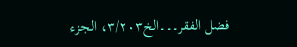فضل الفقر۔۔۔الخ۳/۲۰۳، الجزء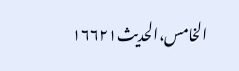الخامس،الحدیث۱۶۶۲۱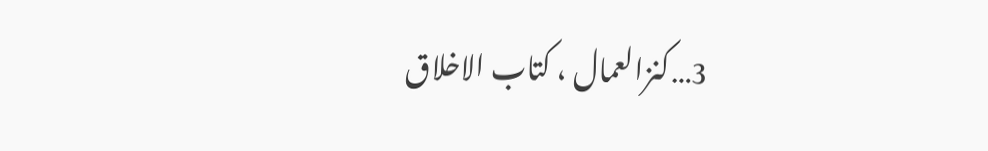3…کنزالعمال ، کتاب الاخلاق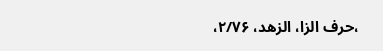،حرف الزا، الزھد، ۲/۷۶،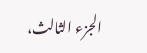الجزء الثالث،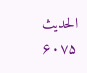الحدیث ۶۰۷۵